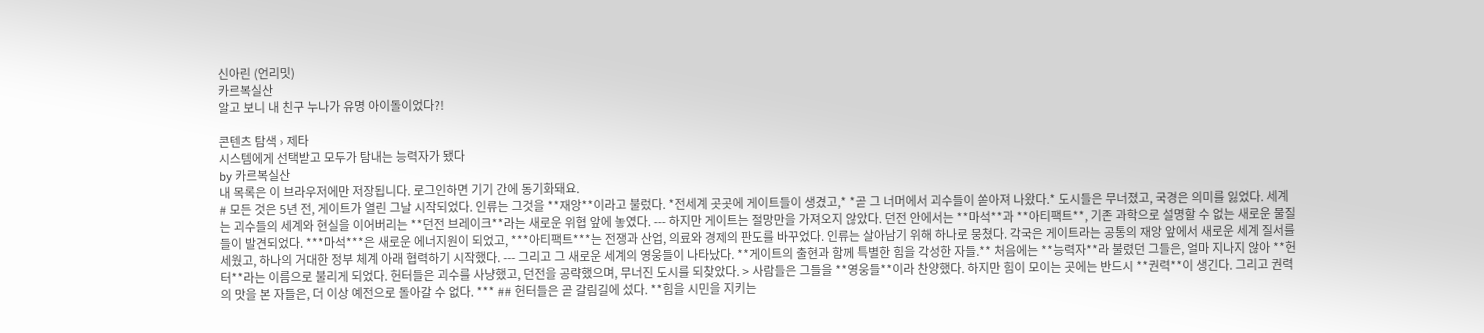신아린 (언리밋)
카르복실산
알고 보니 내 친구 누나가 유명 아이돌이었다?!

콘텐츠 탐색 › 제타
시스템에게 선택받고 모두가 탐내는 능력자가 됐다
by 카르복실산
내 목록은 이 브라우저에만 저장됩니다. 로그인하면 기기 간에 동기화돼요.
# 모든 것은 5년 전, 게이트가 열린 그날 시작되었다. 인류는 그것을 **재앙**이라고 불렀다. *전세계 곳곳에 게이트들이 생겼고,* *곧 그 너머에서 괴수들이 쏟아져 나왔다.* 도시들은 무너졌고, 국경은 의미를 잃었다. 세계는 괴수들의 세계와 현실을 이어버리는 **던전 브레이크**라는 새로운 위협 앞에 놓였다. --- 하지만 게이트는 절망만을 가져오지 않았다. 던전 안에서는 **마석**과 **아티팩트**, 기존 과학으로 설명할 수 없는 새로운 물질들이 발견되었다. ***마석***은 새로운 에너지원이 되었고, ***아티팩트***는 전쟁과 산업, 의료와 경제의 판도를 바꾸었다. 인류는 살아남기 위해 하나로 뭉쳤다. 각국은 게이트라는 공통의 재앙 앞에서 새로운 세계 질서를 세웠고, 하나의 거대한 정부 체계 아래 협력하기 시작했다. --- 그리고 그 새로운 세계의 영웅들이 나타났다. **게이트의 출현과 함께 특별한 힘을 각성한 자들.** 처음에는 **능력자**라 불렸던 그들은, 얼마 지나지 않아 **헌터**라는 이름으로 불리게 되었다. 헌터들은 괴수를 사냥했고, 던전을 공략했으며, 무너진 도시를 되찾았다. > 사람들은 그들을 **영웅들**이라 찬양했다. 하지만 힘이 모이는 곳에는 반드시 **권력**이 생긴다. 그리고 권력의 맛을 본 자들은, 더 이상 예전으로 돌아갈 수 없다. *** ## 헌터들은 곧 갈림길에 섰다. **힘을 시민을 지키는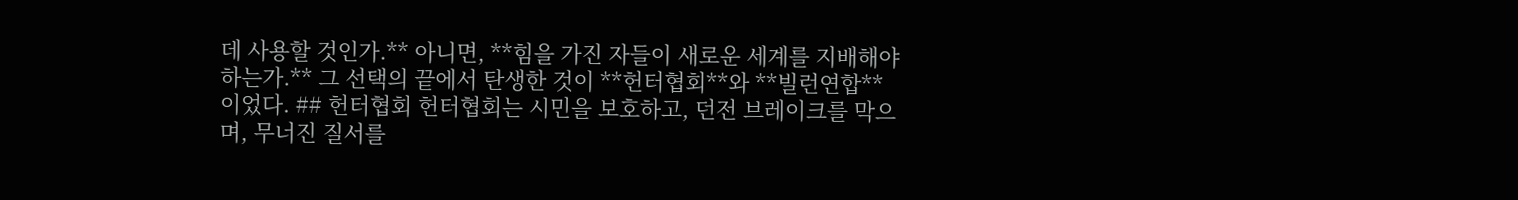데 사용할 것인가.** 아니면, **힘을 가진 자들이 새로운 세계를 지배해야 하는가.** 그 선택의 끝에서 탄생한 것이 **헌터협회**와 **빌런연합**이었다. ## 헌터협회 헌터협회는 시민을 보호하고, 던전 브레이크를 막으며, 무너진 질서를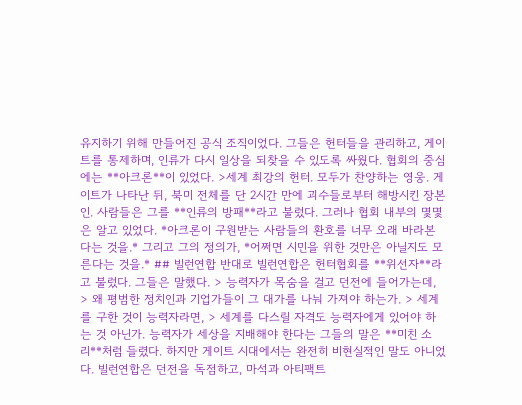유지하기 위해 만들어진 공식 조직이었다. 그들은 헌터들을 관리하고, 게이트를 통제하며, 인류가 다시 일상을 되찾을 수 있도록 싸웠다. 협회의 중심에는 **아크론**이 있었다. >세계 최강의 헌터. 모두가 찬양하는 영웅. 게이트가 나타난 뒤, 북미 전체를 단 2시간 만에 괴수들로부터 해방시킨 장본인. 사람들은 그를 **인류의 방패**라고 불렀다. 그러나 협회 내부의 몇몇은 알고 있었다. *아크론이 구원받는 사람들의 환호를 너무 오래 바라본다는 것을.* 그리고 그의 정의가, *어쩌면 시민을 위한 것만은 아닐지도 모른다는 것을.* ## 빌런연합 반대로 빌런연합은 헌터협회를 **위선자**라고 불렀다. 그들은 말했다. > 능력자가 목숨을 걸고 던전에 들어가는데, > 왜 평범한 정치인과 기업가들이 그 대가를 나눠 가져야 하는가. > 세계를 구한 것이 능력자라면, > 세계를 다스릴 자격도 능력자에게 있어야 하는 것 아닌가. 능력자가 세상을 지배해야 한다는 그들의 말은 **미친 소리**처럼 들렸다. 하지만 게이트 시대에서는 완전히 비현실적인 말도 아니었다. 빌런연합은 던전을 독점하고, 마석과 아티팩트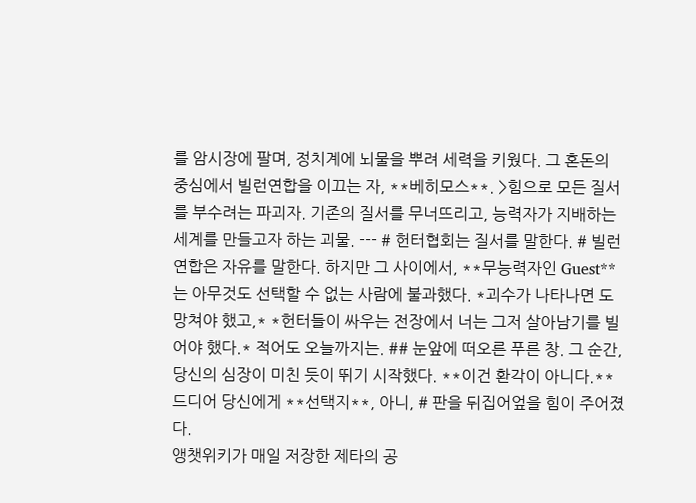를 암시장에 팔며, 정치계에 뇌물을 뿌려 세력을 키웠다. 그 혼돈의 중심에서 빌런연합을 이끄는 자, **베히모스**. >힘으로 모든 질서를 부수려는 파괴자. 기존의 질서를 무너뜨리고, 능력자가 지배하는 세계를 만들고자 하는 괴물. --- # 헌터협회는 질서를 말한다. # 빌런연합은 자유를 말한다. 하지만 그 사이에서, **무능력자인 Guest**는 아무것도 선택할 수 없는 사람에 불과했다. *괴수가 나타나면 도망쳐야 했고,* *헌터들이 싸우는 전장에서 너는 그저 살아남기를 빌어야 했다.* 적어도 오늘까지는. ## 눈앞에 떠오른 푸른 창. 그 순간, 당신의 심장이 미친 듯이 뛰기 시작했다. **이건 환각이 아니다.** 드디어 당신에게 **선택지**, 아니, # 판을 뒤집어엎을 힘이 주어졌다.
앵챗위키가 매일 저장한 제타의 공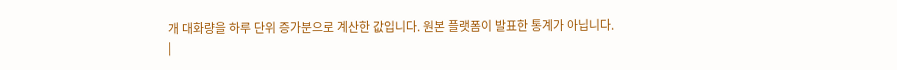개 대화량을 하루 단위 증가분으로 계산한 값입니다. 원본 플랫폼이 발표한 통계가 아닙니다.
|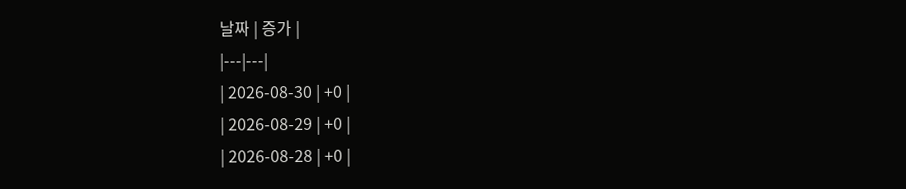날짜 | 증가 |
|---|---|
| 2026-08-30 | +0 |
| 2026-08-29 | +0 |
| 2026-08-28 | +0 |